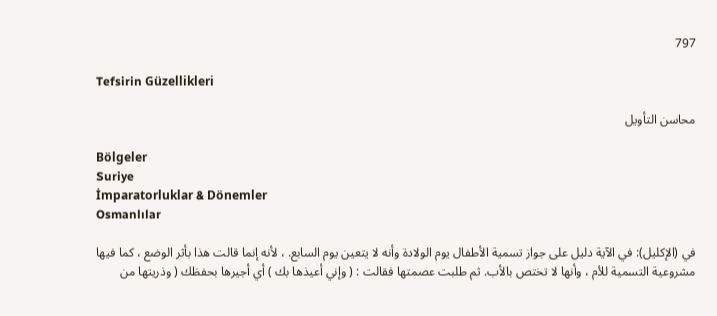797

Tefsirin Güzellikleri

محاسن التأويل

Bölgeler
Suriye
İmparatorluklar & Dönemler
Osmanlılar

في (الإكليل): في الآية دليل على جواز تسمية الأطفال يوم الولادة وأنه لا يتعين يوم السابع. ، لأنه إنما قالت هذا بأثر الوضع ، كما فيها مشروعية التسمية للأم ، وأنها لا تختص بالأب. ثم طلبت عصمتها فقالت : ( وإني أعيذها بك ) أي أجيرها بحفظك ( وذريتها من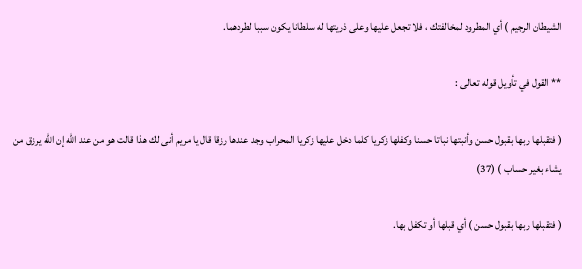الشيطان الرجيم ) أي المطرود لمخالفتك ، فلا تجعل عليها وعلى ذريتها له سلطانا يكون سببا لطردهما.

** القول في تأويل قوله تعالى :

( فتقبلها ربها بقبول حسن وأنبتها نباتا حسنا وكفلها زكريا كلما دخل عليها زكريا المحراب وجد عندها رزقا قال يا مريم أنى لك هذا قالت هو من عند الله إن الله يرزق من يشاء بغير حساب ) (37)

( فتقبلها ربها بقبول حسن ) أي قبلها أو تكفل بها.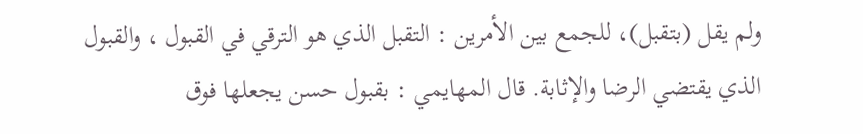ولم يقل (بتقبل)، للجمع بين الأمرين : التقبل الذي هو الترقي في القبول ، والقبول الذي يقتضي الرضا والإثابة. قال المهايمي : بقبول حسن يجعلها فوق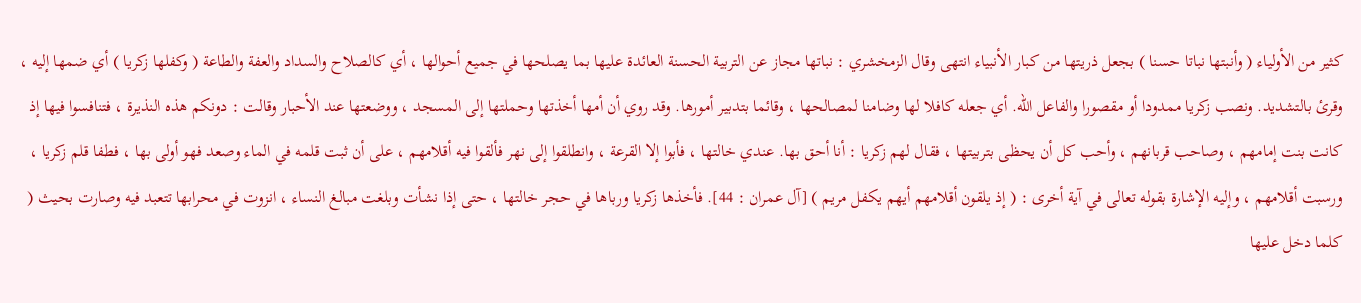كثير من الأولياء ( وأنبتها نباتا حسنا ) بجعل ذريتها من كبار الأنبياء انتهى وقال الزمخشري : نباتها مجاز عن التربية الحسنة العائدة عليها بما يصلحها في جميع أحوالها ، أي كالصلاح والسداد والعفة والطاعة ( وكفلها زكريا ) أي ضمها إليه ، وقرئ بالتشديد. ونصب زكريا ممدودا أو مقصورا والفاعل الله. أي جعله كافلا لها وضامنا لمصالحها ، وقائما بتدبير أمورها. وقد روي أن أمها أخذتها وحملتها إلى المسجد ، ووضعتها عند الأحبار وقالت : دونكم هذه النذيرة ، فتنافسوا فيها إذ كانت بنت إمامهم ، وصاحب قربانهم ، وأحب كل أن يحظى بتربيتها ، فقال لهم زكريا : أنا أحق بها. عندي خالتها ، فأبوا إلا القرعة ، وانطلقوا إلى نهر فألقوا فيه أقلامهم ، على أن ثبت قلمه في الماء وصعد فهو أولى بها ، فطفا قلم زكريا ، ورسبت أقلامهم ، وإليه الإشارة بقوله تعالى في آية أخرى : ( إذ يلقون أقلامهم أيهم يكفل مريم ) [آل عمران : 44]. فأخذها زكريا ورباها في حجر خالتها ، حتى إذا نشأت وبلغت مبالغ النساء ، انزوت في محرابها تتعبد فيه وصارت بحيث ( كلما دخل عليها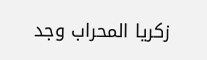زكريا المحراب وجد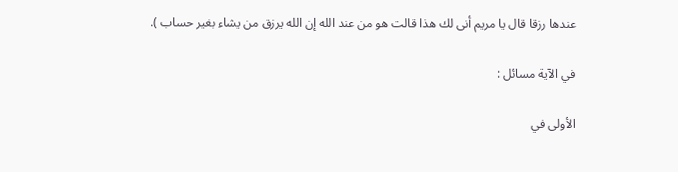عندها رزقا قال يا مريم أنى لك هذا قالت هو من عند الله إن الله يرزق من يشاء بغير حساب ).

في الآية مسائل :

الأولى في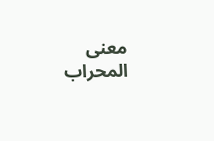معنى المحراب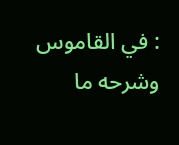: في القاموس وشرحه ما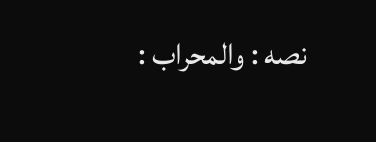نصه : والمحراب :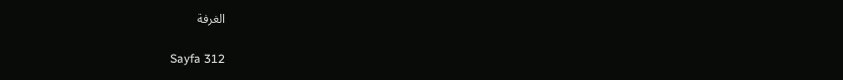الغرفة

Sayfa 312